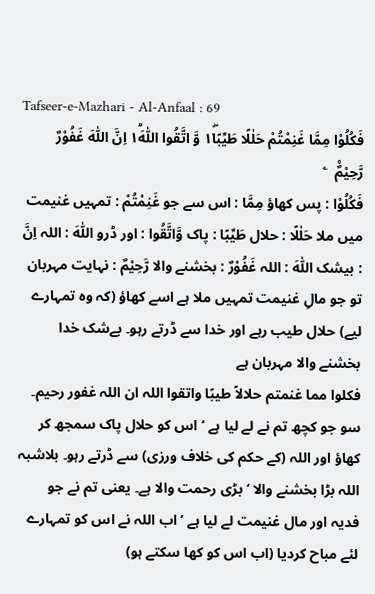Tafseer-e-Mazhari - Al-Anfaal : 69
فَكُلُوْا مِمَّا غَنِمْتُمْ حَلٰلًا طَیِّبًا١ۖ٘ وَّ اتَّقُوا اللّٰهَ١ؕ اِنَّ اللّٰهَ غَفُوْرٌ رَّحِیْمٌ۠   ۧ
فَكُلُوْا : پس کھاؤ مِمَّا : اس سے جو غَنِمْتُمْ : تمہیں غنیمت میں ملا حَلٰلًا : حلال طَيِّبًا : پاک وَّاتَّقُوا : اور ڈرو اللّٰهَ : اللہ اِنَّ : بیشک اللّٰهَ : اللہ غَفُوْرٌ : بخشنے والا رَّحِيْمٌ : نہایت مہربان
تو جو مالِ غنیمت تمہیں ملا ہے اسے کھاؤ (کہ وہ تمہارے لیے) حلال طیب رہے اور خدا سے ڈرتے رہو۔ بےشک خدا بخشنے والا مہربان ہے
فکلوا مما غنمتم حلالاً طیبًا واتقوا اللہ ان اللہ غفور رحیم۔ سو جو کچھ تم نے لے لیا ہے ‘ اس کو حلال پاک سمجھ کر کھاؤ اور اللہ (کے حکم کی خلاف ورزی) سے ڈرتے رہو۔ بلاشبہ اللہ بڑا بخشنے والا ‘ بڑی رحمت والا ہے۔ یعنی تم نے جو فدیہ اور مال غنیمت لے لیا ہے ‘ اب اللہ نے اس کو تمہارے لئے مباح کردیا (اب اس کو کھا سکتے ہو)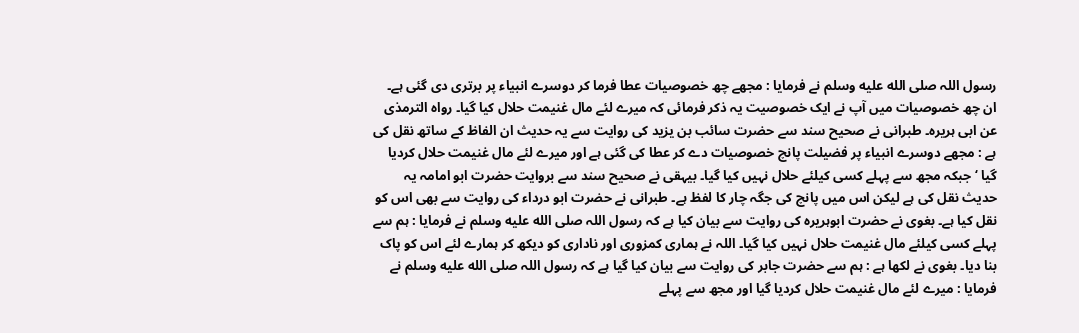رسول اللہ صلى الله عليه وسلم نے فرمایا : مجھے چھ خصوصیات عطا فرما کر دوسرے انبیاء پر برتری دی گئی ہے۔ ان چھ خصوصیات میں آپ نے ایک خصوصیت یہ ذکر فرمائی کہ میرے لئے مال غنیمت حلال کیا گیا۔ رواہ الترمذی عن ابی ہریرہ۔ طبرانی نے صحیح سند سے حضرت سائب بن یزید کی روایت سے یہ حدیث ان الفاظ کے ساتھ نقل کی ہے : مجھے دوسرے انبیاء پر فضیلت پانچ خصوصیات دے کر عطا کی گئی ہے اور میرے لئے مال غنیمت حلال کردیا گیا ‘ جبکہ مجھ سے پہلے کسی کیلئے حلال نہیں کیا گیا۔ بیہقی نے صحیح سند سے بروایت حضرت ابو امامہ یہ حدیث نقل کی ہے لیکن اس میں پانچ کی جگہ چار کا لفظ ہے۔ طبرانی نے حضرت ابو درداء کی روایت سے بھی اس کو نقل کیا ہے۔ بغوی نے حضرت ابوہریرہ کی روایت سے بیان کیا ہے کہ رسول اللہ صلى الله عليه وسلم نے فرمایا : ہم سے پہلے کسی کیلئے مال غنیمت حلال نہیں کیا گیا۔ اللہ نے ہماری کمزوری اور ناداری کو دیکھ کر ہمارے لئے اس کو پاک بنا دیا۔ بغوی نے لکھا ہے : ہم سے حضرت جابر کی روایت سے بیان کیا گیا ہے کہ رسول اللہ صلى الله عليه وسلم نے فرمایا : میرے لئے مال غنیمت حلال کردیا گیا اور مجھ سے پہلے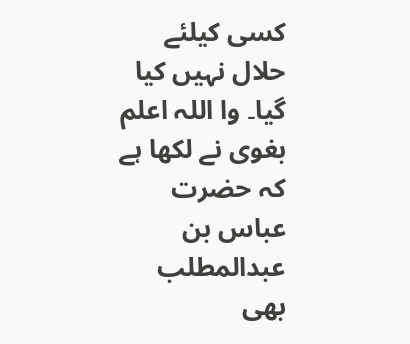کسی کیلئے حلال نہیں کیا گیا۔ وا اللہ اعلم بغوی نے لکھا ہے کہ حضرت عباس بن عبدالمطلب بھی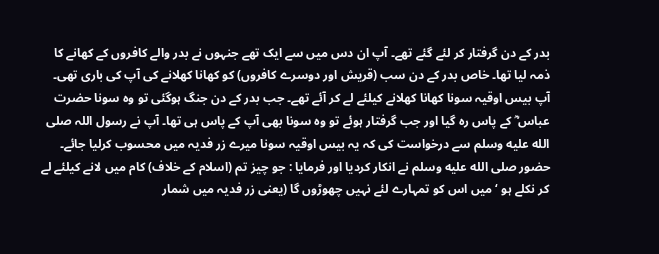بدر کے دن گرفتار کر لئے گئے تھے۔ آپ ان دس میں سے ایک تھے جنہوں نے بدر والے کافروں کے کھانے کا ذمہ لیا تھا۔ خاص بدر کے دن سب (قریش اور دوسرے کافروں) کو کھانا کھلانے کی آپ کی باری تھی۔ آپ بیس اوقیہ سونا کھانا کھلانے کیلئے لے کر آئے تھے۔ جب بدر کے دن جنگ ہوگئی تو وہ سونا حضرت عباس ؓ کے پاس رہ گیا اور جب گرفتار ہوئے تو وہ سونا بھی آپ کے پاس ہی تھا۔ آپ نے رسول اللہ صلى الله عليه وسلم سے درخواست کی کہ یہ بیس اوقیہ سونا میرے زر فدیہ میں محسوب کرلیا جائے۔ حضور صلى الله عليه وسلم نے انکار کردیا اور فرمایا : جو چیز تم (اسلام کے خلاف) کام میں لانے کیلئے لے کر نکلے ہو ‘ میں اس کو تمہارے لئے نہیں چھوڑوں گا (یعنی زر فدیہ میں شمار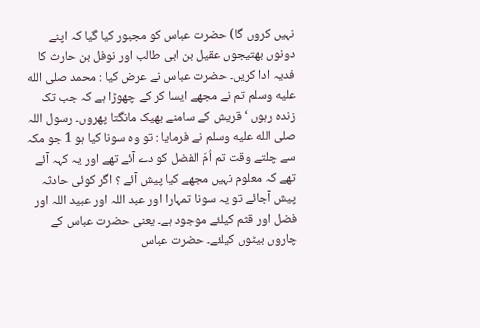نہیں کروں گا) حضرت عباس کو مجبور کیا گیا کہ اپنے دونوں بھتیجوں عقیل بن ابی طالب اور نوفل بن حارث کا فدیہ ادا کریں۔ حضرت عباس نے عرض کیا : محمد صلى الله عليه وسلم تم نے مجھے ایسا کر کے چھوڑا ہے کہ جب تک زندہ رہوں ‘ قریش کے سامنے بھیک مانگتا پھروں۔ رسول اللہ صلى الله عليه وسلم نے فرمایا : تو وہ سونا کیا ہو 1 جو مکہ سے چلتے وقت تم اُمّ الفضل کو دے آئے تھے اور یہ کہہ آئے تھے کہ معلوم نہیں مجھے کیا پیش آئے ؟ اگر کوئی حادثہ پیش آجائے تو یہ سونا تمہارا اور عبد اللہ اور عبید اللہ اور فضل اور قثم کیلئے موجود ہے۔ یعنی حضرت عباس کے چاروں بیٹوں کیلئے۔ حضرت عباس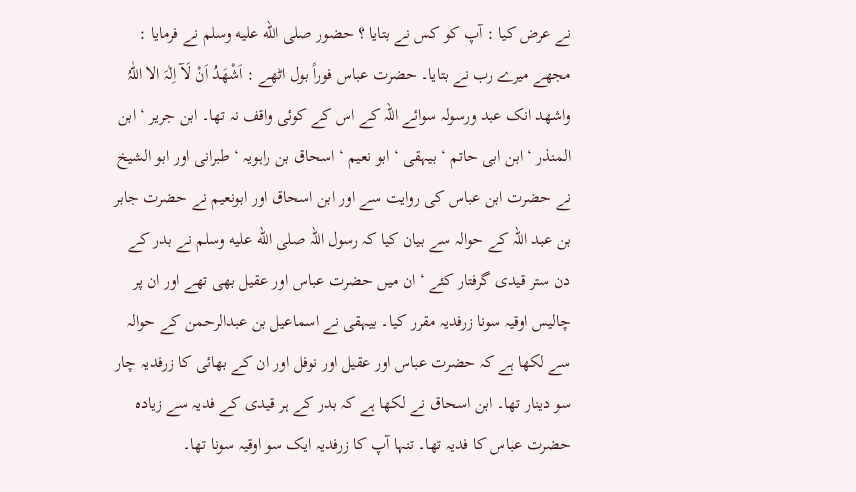نے عرض کیا : آپ کو کس نے بتایا ؟ حضور صلى الله عليه وسلم نے فرمایا : مجھے میرے رب نے بتایا۔ حضرت عباس فوراً بول اٹھے : اَشْھَدُ اَنْ لَآ اِلٰہَ الا اللّٰہُ واشھد انک عبد ورسولہ سوائے اللہ کے اس کے کوئی واقف نہ تھا۔ ابن جریر ‘ ابن المنذر ‘ ابن ابی حاتم ‘ بیہقی ‘ ابو نعیم ‘ اسحاق بن راہویہ ‘ طبرانی اور ابو الشیخ نے حضرت ابن عباس کی روایت سے اور ابن اسحاق اور ابونعیم نے حضرت جابر بن عبد اللہ کے حوالہ سے بیان کیا کہ رسول اللہ صلى الله عليه وسلم نے بدر کے دن ستر قیدی گرفتار کئے ‘ ان میں حضرت عباس اور عقیل بھی تھے اور ان پر چالیس اوقیہ سونا زرفدیہ مقرر کیا۔ بیہقی نے اسماعیل بن عبدالرحمن کے حوالہ سے لکھا ہے کہ حضرت عباس اور عقیل اور نوفل اور ان کے بھائی کا زرفدیہ چار سو دینار تھا۔ ابن اسحاق نے لکھا ہے کہ بدر کے ہر قیدی کے فدیہ سے زیادہ حضرت عباس کا فدیہ تھا۔ تنہا آپ کا زرفدیہ ایک سو اوقیہ سونا تھا۔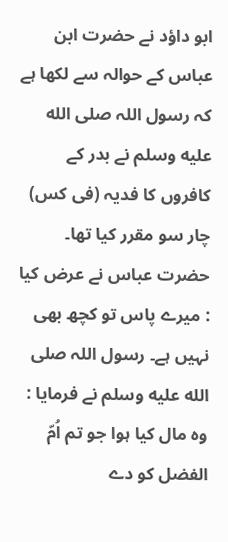ابو داؤد نے حضرت ابن عباس کے حوالہ سے لکھا ہے کہ رسول اللہ صلى الله عليه وسلم نے بدر کے کافروں کا فدیہ (فی کس) چار سو مقرر کیا تھا۔ حضرت عباس نے عرض کیا : میرے پاس تو کچھ بھی نہیں ہے۔ رسول اللہ صلى الله عليه وسلم نے فرمایا : وہ مال کیا ہوا جو تم اُمّ الفضل کو دے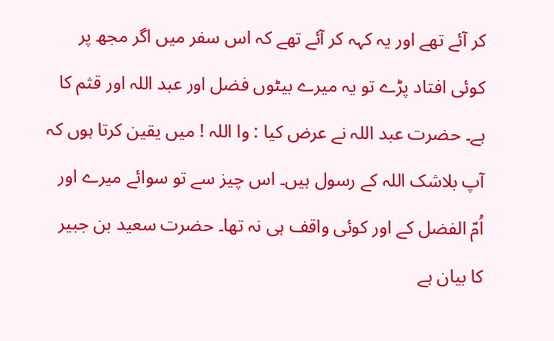کر آئے تھے اور یہ کہہ کر آئے تھے کہ اس سفر میں اگر مجھ پر کوئی افتاد پڑے تو یہ میرے بیٹوں فضل اور عبد اللہ اور قثم کا ہے۔ حضرت عبد اللہ نے عرض کیا : وا اللہ ! میں یقین کرتا ہوں کہ آپ بلاشک اللہ کے رسول ہیں۔ اس چیز سے تو سوائے میرے اور اُمّ الفضل کے اور کوئی واقف ہی نہ تھا۔ حضرت سعید بن جبیر کا بیان ہے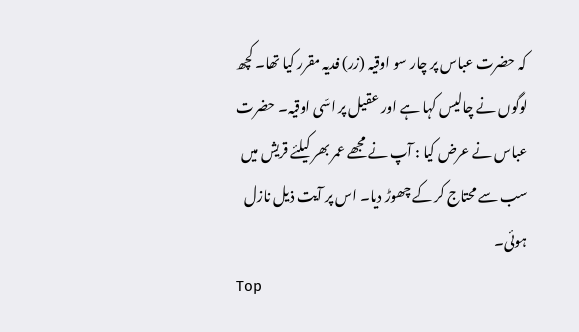کہ حضرت عباس پر چار سو اوقیہ (زر) فدیہ مقرر کیا تھا۔ کچھ لوگوں نے چالیس کہا ہے اور عقیل پر اسّی اوقیہ۔ حضرت عباس نے عرض کیا : آپ نے مجھے عمر بھر کیلئے قریش میں سب سے محتاج کر کے چھوڑ دیا۔ اس پر آیت ذیل نازل ہوئی۔
Top